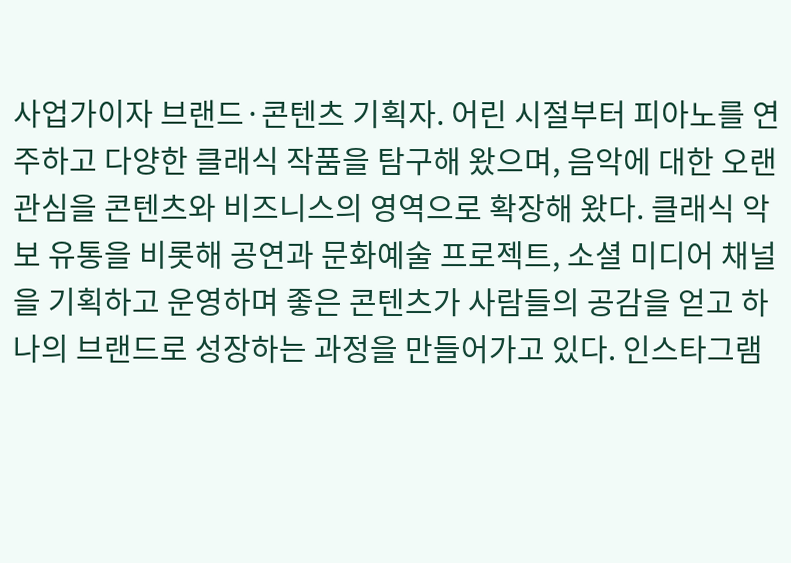사업가이자 브랜드·콘텐츠 기획자. 어린 시절부터 피아노를 연주하고 다양한 클래식 작품을 탐구해 왔으며, 음악에 대한 오랜 관심을 콘텐츠와 비즈니스의 영역으로 확장해 왔다. 클래식 악보 유통을 비롯해 공연과 문화예술 프로젝트, 소셜 미디어 채널을 기획하고 운영하며 좋은 콘텐츠가 사람들의 공감을 얻고 하나의 브랜드로 성장하는 과정을 만들어가고 있다. 인스타그램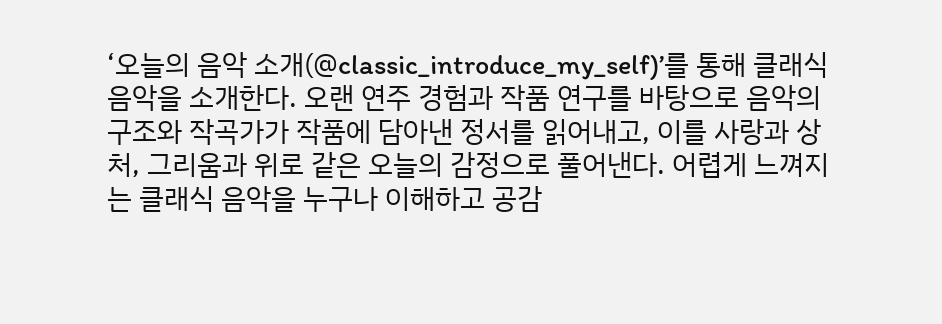‘오늘의 음악 소개(@classic_introduce_my_self)’를 통해 클래식 음악을 소개한다. 오랜 연주 경험과 작품 연구를 바탕으로 음악의 구조와 작곡가가 작품에 담아낸 정서를 읽어내고, 이를 사랑과 상처, 그리움과 위로 같은 오늘의 감정으로 풀어낸다. 어렵게 느껴지는 클래식 음악을 누구나 이해하고 공감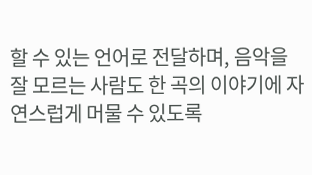할 수 있는 언어로 전달하며, 음악을 잘 모르는 사람도 한 곡의 이야기에 자연스럽게 머물 수 있도록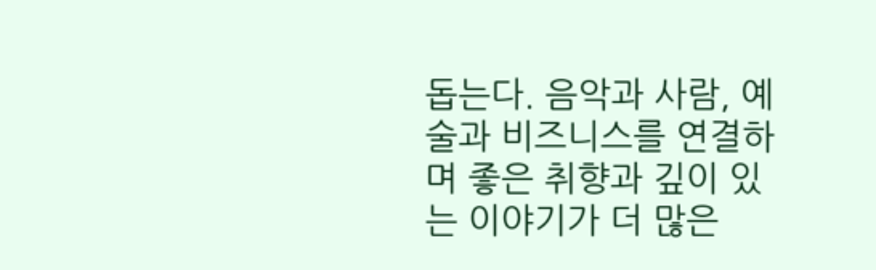돕는다. 음악과 사람, 예술과 비즈니스를 연결하며 좋은 취향과 깊이 있는 이야기가 더 많은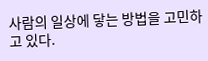사람의 일상에 닿는 방법을 고민하고 있다.